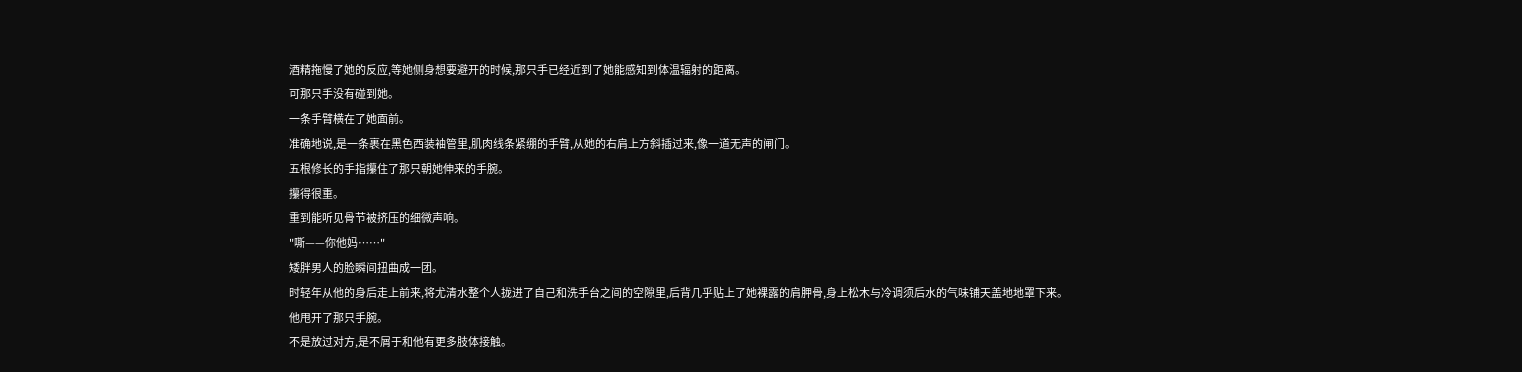酒精拖慢了她的反应,等她侧身想要避开的时候,那只手已经近到了她能感知到体温辐射的距离。
可那只手没有碰到她。
一条手臂横在了她面前。
准确地说,是一条裹在黑色西装袖管里,肌肉线条紧绷的手臂,从她的右肩上方斜插过来,像一道无声的闸门。
五根修长的手指攥住了那只朝她伸来的手腕。
攥得很重。
重到能听见骨节被挤压的细微声响。
"嘶——你他妈……"
矮胖男人的脸瞬间扭曲成一团。
时轻年从他的身后走上前来,将尤清水整个人拢进了自己和洗手台之间的空隙里,后背几乎贴上了她裸露的肩胛骨,身上松木与冷调须后水的气味铺天盖地地罩下来。
他甩开了那只手腕。
不是放过对方,是不屑于和他有更多肢体接触。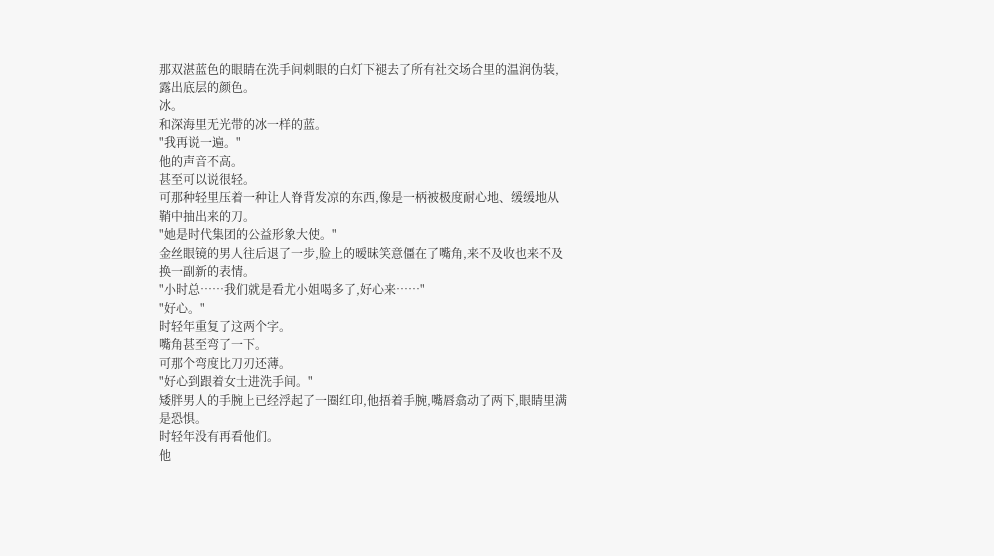那双湛蓝色的眼睛在洗手间刺眼的白灯下褪去了所有社交场合里的温润伪装,露出底层的颜色。
冰。
和深海里无光带的冰一样的蓝。
"我再说一遍。"
他的声音不高。
甚至可以说很轻。
可那种轻里压着一种让人脊背发凉的东西,像是一柄被极度耐心地、缓缓地从鞘中抽出来的刀。
"她是时代集团的公益形象大使。"
金丝眼镜的男人往后退了一步,脸上的暧昧笑意僵在了嘴角,来不及收也来不及换一副新的表情。
"小时总……我们就是看尤小姐喝多了,好心来……"
"好心。"
时轻年重复了这两个字。
嘴角甚至弯了一下。
可那个弯度比刀刃还薄。
"好心到跟着女士进洗手间。"
矮胖男人的手腕上已经浮起了一圈红印,他捂着手腕,嘴唇翕动了两下,眼睛里满是恐惧。
时轻年没有再看他们。
他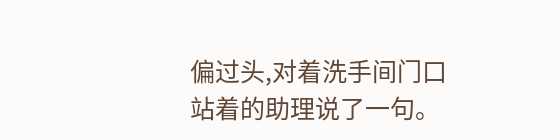偏过头,对着洗手间门口站着的助理说了一句。